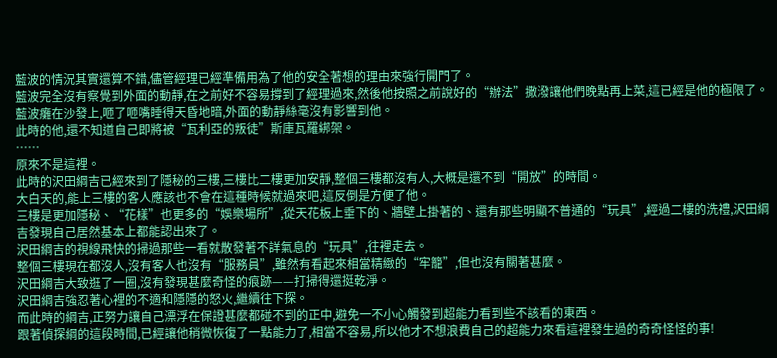藍波的情況其實還算不錯,儘管經理已經準備用為了他的安全著想的理由來強行開門了。
藍波完全沒有察覺到外面的動靜,在之前好不容易撐到了經理過來,然後他按照之前說好的“辦法”撒潑讓他們晚點再上菜,這已經是他的極限了。
藍波癱在沙發上,咂了咂嘴睡得天昏地暗,外面的動靜絲毫沒有影響到他。
此時的他,還不知道自己即將被“瓦利亞的叛徒”斯庫瓦羅綁架。
……
原來不是這裡。
此時的沢田綱吉已經來到了隱秘的三樓,三樓比二樓更加安靜,整個三樓都沒有人,大概是還不到“開放”的時間。
大白天的,能上三樓的客人應該也不會在這種時候就過來吧,這反倒是方便了他。
三樓是更加隱秘、“花樣”也更多的“娛樂場所”,從天花板上垂下的、牆壁上掛著的、還有那些明顯不普通的“玩具”,經過二樓的洗禮,沢田綱吉發現自己居然基本上都能認出來了。
沢田綱吉的視線飛快的掃過那些一看就散發著不詳氣息的“玩具”,往裡走去。
整個三樓現在都沒人,沒有客人也沒有“服務員”,雖然有看起來相當精緻的“牢籠”,但也沒有關著甚麼。
沢田綱吉大致逛了一圈,沒有發現甚麼奇怪的痕跡——打掃得還挺乾淨。
沢田綱吉強忍著心裡的不適和隱隱的怒火,繼續往下探。
而此時的綱吉,正努力讓自己漂浮在保證甚麼都碰不到的正中,避免一不小心觸發到超能力看到些不該看的東西。
跟著偵探綱的這段時間,已經讓他稍微恢復了一點能力了,相當不容易,所以他才不想浪費自己的超能力來看這裡發生過的奇奇怪怪的事!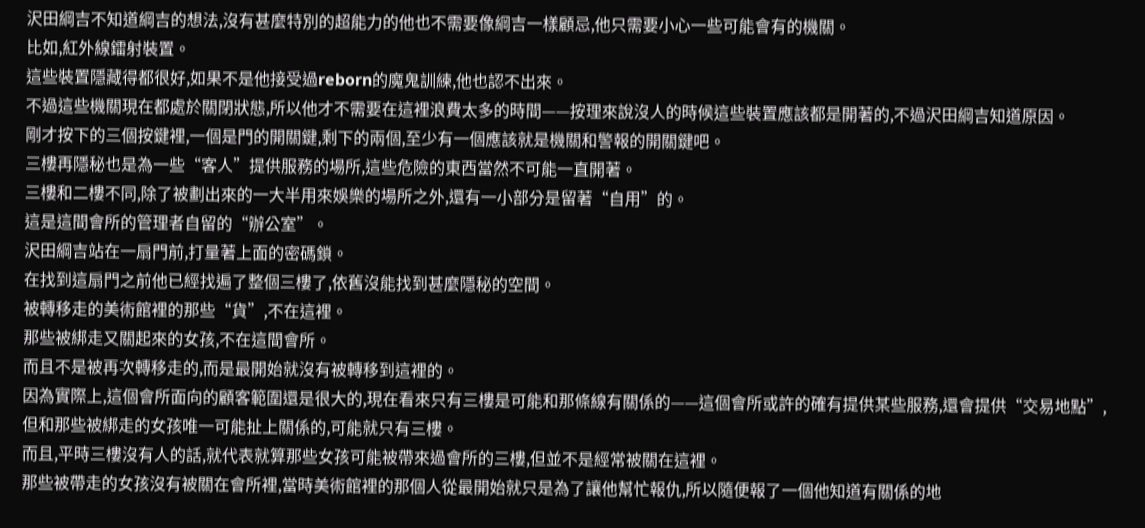沢田綱吉不知道綱吉的想法,沒有甚麼特別的超能力的他也不需要像綱吉一樣顧忌,他只需要小心一些可能會有的機關。
比如,紅外線鐳射裝置。
這些裝置隱藏得都很好,如果不是他接受過reborn的魔鬼訓練,他也認不出來。
不過這些機關現在都處於關閉狀態,所以他才不需要在這裡浪費太多的時間——按理來說沒人的時候這些裝置應該都是開著的,不過沢田綱吉知道原因。
剛才按下的三個按鍵裡,一個是門的開關鍵,剩下的兩個,至少有一個應該就是機關和警報的開關鍵吧。
三樓再隱秘也是為一些“客人”提供服務的場所,這些危險的東西當然不可能一直開著。
三樓和二樓不同,除了被劃出來的一大半用來娛樂的場所之外,還有一小部分是留著“自用”的。
這是這間會所的管理者自留的“辦公室”。
沢田綱吉站在一扇門前,打量著上面的密碼鎖。
在找到這扇門之前他已經找遍了整個三樓了,依舊沒能找到甚麼隱秘的空間。
被轉移走的美術館裡的那些“貨”,不在這裡。
那些被綁走又關起來的女孩,不在這間會所。
而且不是被再次轉移走的,而是最開始就沒有被轉移到這裡的。
因為實際上,這個會所面向的顧客範圍還是很大的,現在看來只有三樓是可能和那條線有關係的——這個會所或許的確有提供某些服務,還會提供“交易地點”,但和那些被綁走的女孩唯一可能扯上關係的,可能就只有三樓。
而且,平時三樓沒有人的話,就代表就算那些女孩可能被帶來過會所的三樓,但並不是經常被關在這裡。
那些被帶走的女孩沒有被關在會所裡,當時美術館裡的那個人從最開始就只是為了讓他幫忙報仇,所以隨便報了一個他知道有關係的地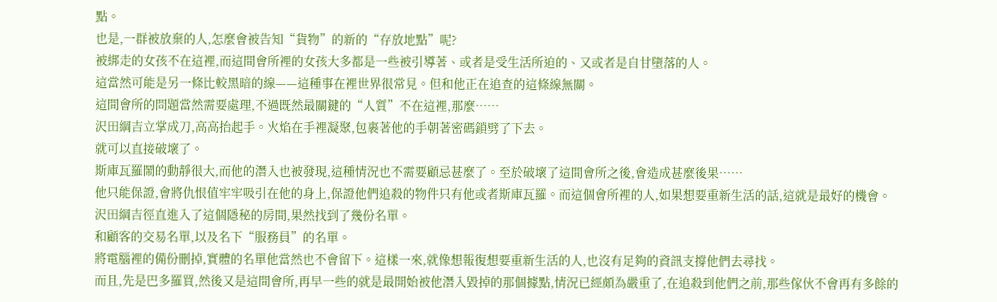點。
也是,一群被放棄的人,怎麼會被告知“貨物”的新的“存放地點”呢?
被綁走的女孩不在這裡,而這間會所裡的女孩大多都是一些被引導著、或者是受生活所迫的、又或者是自甘墮落的人。
這當然可能是另一條比較黑暗的線——這種事在裡世界很常見。但和他正在追查的這條線無關。
這間會所的問題當然需要處理,不過既然最關鍵的“人質”不在這裡,那麼……
沢田綱吉立掌成刀,高高抬起手。火焰在手裡凝聚,包裹著他的手朝著密碼鎖劈了下去。
就可以直接破壞了。
斯庫瓦羅鬧的動靜很大,而他的潛入也被發現,這種情況也不需要顧忌甚麼了。至於破壞了這間會所之後,會造成甚麼後果……
他只能保證,會將仇恨值牢牢吸引在他的身上,保證他們追殺的物件只有他或者斯庫瓦羅。而這個會所裡的人,如果想要重新生活的話,這就是最好的機會。
沢田綱吉徑直進入了這個隱秘的房間,果然找到了幾份名單。
和顧客的交易名單,以及名下“服務員”的名單。
將電腦裡的備份刪掉,實體的名單他當然也不會留下。這樣一來,就像想報復想要重新生活的人,也沒有足夠的資訊支撐他們去尋找。
而且,先是巴多羅買,然後又是這間會所,再早一些的就是最開始被他潛入毀掉的那個據點,情況已經頗為嚴重了,在追殺到他們之前,那些傢伙不會再有多餘的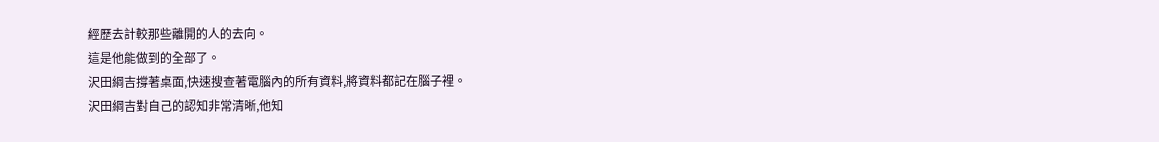經歷去計較那些離開的人的去向。
這是他能做到的全部了。
沢田綱吉撐著桌面,快速搜查著電腦內的所有資料,將資料都記在腦子裡。
沢田綱吉對自己的認知非常清晰,他知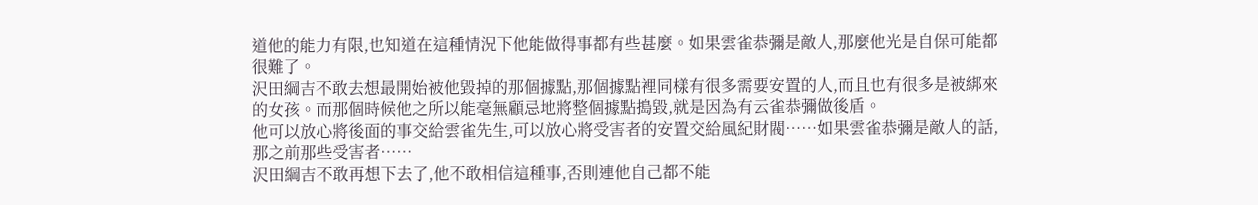道他的能力有限,也知道在這種情況下他能做得事都有些甚麼。如果雲雀恭彌是敵人,那麼他光是自保可能都很難了。
沢田綱吉不敢去想最開始被他毀掉的那個據點,那個據點裡同樣有很多需要安置的人,而且也有很多是被綁來的女孩。而那個時候他之所以能毫無顧忌地將整個據點搗毀,就是因為有云雀恭彌做後盾。
他可以放心將後面的事交給雲雀先生,可以放心將受害者的安置交給風紀財閥……如果雲雀恭彌是敵人的話,那之前那些受害者……
沢田綱吉不敢再想下去了,他不敢相信這種事,否則連他自己都不能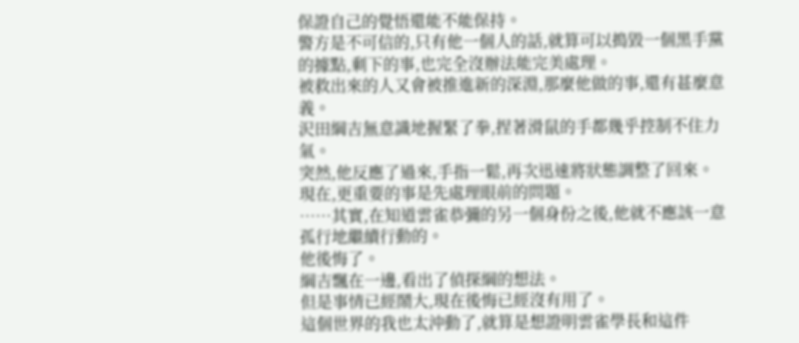保證自己的覺悟還能不能保持。
警方是不可信的,只有他一個人的話,就算可以搗毀一個黑手黨的據點,剩下的事,也完全沒辦法能完美處理。
被救出來的人又會被推進新的深淵,那麼他做的事,還有甚麼意義。
沢田綱吉無意識地握緊了拳,捏著滑鼠的手都幾乎控制不住力氣。
突然,他反應了過來,手指一鬆,再次迅速將狀態調整了回來。
現在,更重要的事是先處理眼前的問題。
……其實,在知道雲雀恭彌的另一個身份之後,他就不應該一意孤行地繼續行動的。
他後悔了。
綱吉飄在一邊,看出了偵探綱的想法。
但是事情已經鬧大,現在後悔已經沒有用了。
這個世界的我也太沖動了,就算是想證明雲雀學長和這件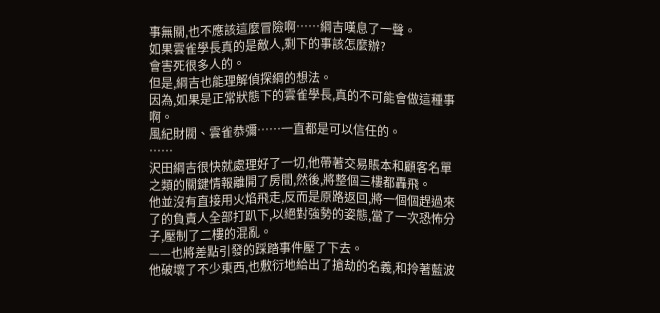事無關,也不應該這麼冒險啊……綱吉嘆息了一聲。
如果雲雀學長真的是敵人,剩下的事該怎麼辦?
會害死很多人的。
但是,綱吉也能理解偵探綱的想法。
因為,如果是正常狀態下的雲雀學長,真的不可能會做這種事啊。
風紀財閥、雲雀恭彌……一直都是可以信任的。
……
沢田綱吉很快就處理好了一切,他帶著交易賬本和顧客名單之類的關鍵情報離開了房間,然後,將整個三樓都轟飛。
他並沒有直接用火焰飛走,反而是原路返回,將一個個趕過來了的負責人全部打趴下,以絕對強勢的姿態,當了一次恐怖分子,壓制了二樓的混亂。
——也將差點引發的踩踏事件壓了下去。
他破壞了不少東西,也敷衍地給出了搶劫的名義,和拎著藍波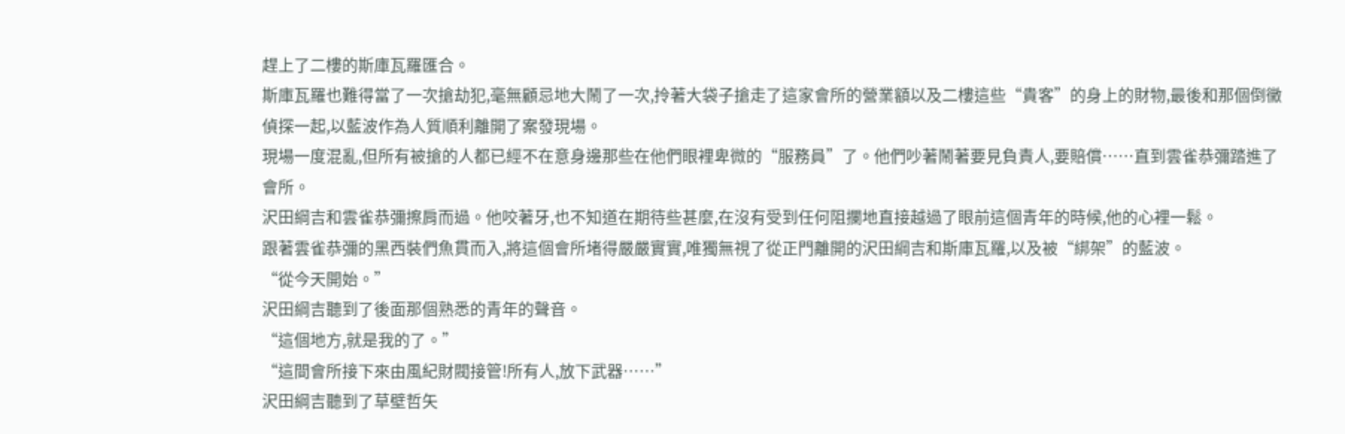趕上了二樓的斯庫瓦羅匯合。
斯庫瓦羅也難得當了一次搶劫犯,毫無顧忌地大鬧了一次,拎著大袋子搶走了這家會所的營業額以及二樓這些“貴客”的身上的財物,最後和那個倒黴偵探一起,以藍波作為人質順利離開了案發現場。
現場一度混亂,但所有被搶的人都已經不在意身邊那些在他們眼裡卑微的“服務員”了。他們吵著鬧著要見負責人,要賠償……直到雲雀恭彌踏進了會所。
沢田綱吉和雲雀恭彌擦肩而過。他咬著牙,也不知道在期待些甚麼,在沒有受到任何阻攔地直接越過了眼前這個青年的時候,他的心裡一鬆。
跟著雲雀恭彌的黑西裝們魚貫而入,將這個會所堵得嚴嚴實實,唯獨無視了從正門離開的沢田綱吉和斯庫瓦羅,以及被“綁架”的藍波。
“從今天開始。”
沢田綱吉聽到了後面那個熟悉的青年的聲音。
“這個地方,就是我的了。”
“這間會所接下來由風紀財閥接管!所有人,放下武器……”
沢田綱吉聽到了草壁哲矢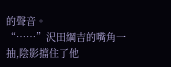的聲音。
“……”沢田綱吉的嘴角一抽,陰影擋住了他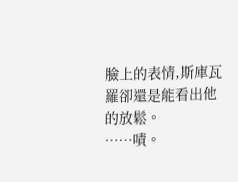臉上的表情,斯庫瓦羅卻還是能看出他的放鬆。
……嘖。